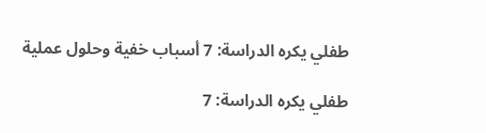طفلي يكره الدراسة: 7 أسباب خفية وحلول عملية

طفلي يكره الدراسة: 7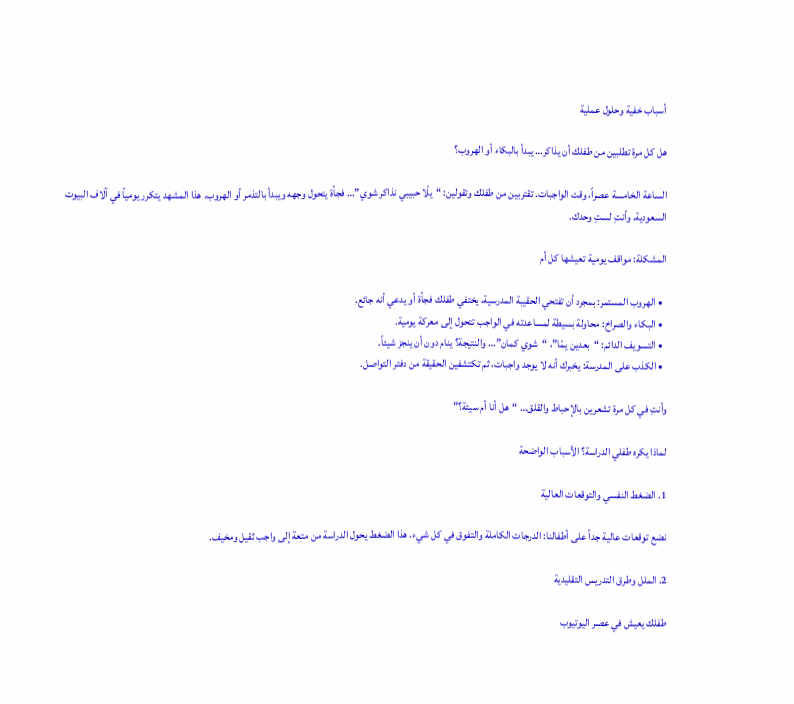أسباب خفية وحلول عملية

هل كل مرة تطلبين من طفلك أن يذاكر… يبدأ بالبكاء أو الهروب؟

الساعة الخامسة عصراً، وقت الواجبات. تقتربين من طفلك وتقولين: “يلّا حبيبي نذاكر شوي”… فجأة يتحول وجهه ويبدأ بالتذمر أو الهروب. هذا المشهد يتكرر يومياً في آلاف البيوت السعودية، وأنتِ لستِ وحدك.

المشكلة: مواقف يومية تعيشها كل أم

  • الهروب المستمر: بمجرد أن تفتحي الحقيبة المدرسية، يختفي طفلك فجأة أو يدعي أنه جائع.
  • البكاء والصراخ: محاولة بسيطة لمساعدته في الواجب تتحول إلى معركة يومية.
  • التسويف الدائم: “بعدين يمّا”، “شوي كمان”… والنتيجة؟ ينام دون أن ينجز شيئاً.
  • الكذب على المدرسة: يخبرك أنه لا يوجد واجبات، ثم تكتشفين الحقيقة من دفتر التواصل.

وأنتِ في كل مرة تشعرين بالإحباط والقلق… “هل أنا أم سيئة؟”

لماذا يكره طفلي الدراسة؟ الأسباب الواضحة

1. الضغط النفسي والتوقعات العالية

نضع توقعات عالية جداً على أطفالنا: الدرجات الكاملة والتفوق في كل شيء. هذا الضغط يحول الدراسة من متعة إلى واجب ثقيل ومخيف.

2. الملل وطرق التدريس التقليدية

طفلك يعيش في عصر اليوتيوب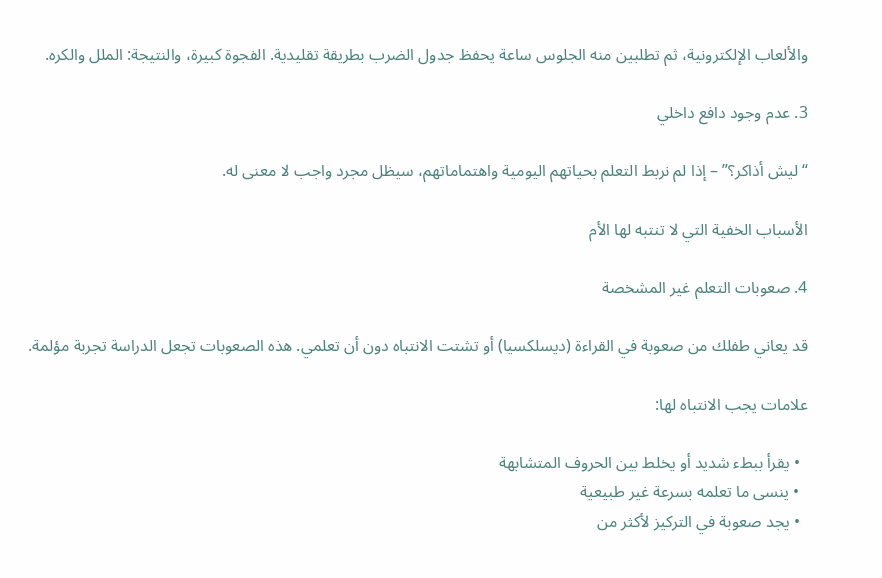والألعاب الإلكترونية، ثم تطلبين منه الجلوس ساعة يحفظ جدول الضرب بطريقة تقليدية. الفجوة كبيرة، والنتيجة: الملل والكره.

3. عدم وجود دافع داخلي

“ليش أذاكر؟” – إذا لم نربط التعلم بحياتهم اليومية واهتماماتهم، سيظل مجرد واجب لا معنى له.

الأسباب الخفية التي لا تنتبه لها الأم

4. صعوبات التعلم غير المشخصة

قد يعاني طفلك من صعوبة في القراءة (ديسلكسيا) أو تشتت الانتباه دون أن تعلمي. هذه الصعوبات تجعل الدراسة تجربة مؤلمة.

علامات يجب الانتباه لها:

  • يقرأ ببطء شديد أو يخلط بين الحروف المتشابهة
  • ينسى ما تعلمه بسرعة غير طبيعية
  • يجد صعوبة في التركيز لأكثر من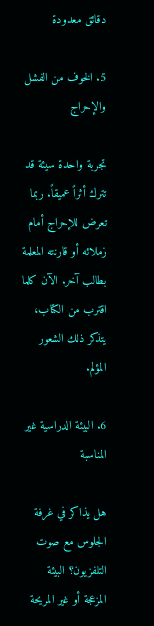دقائق معدودة

5. الخوف من الفشل والإحراج

تجربة واحدة سيئة قد تترك أثراً عميقاً. ربما تعرض للإحراج أمام زملائه أو قارنته المعلمة بطالب آخر. الآن كلما اقترب من الكتاب، يتذكر ذلك الشعور المؤلم.

6. البيئة الدراسية غير المناسبة

هل يذاكر في غرفة الجلوس مع صوت التلفزيون؟ البيئة المزعجة أو غير المريحة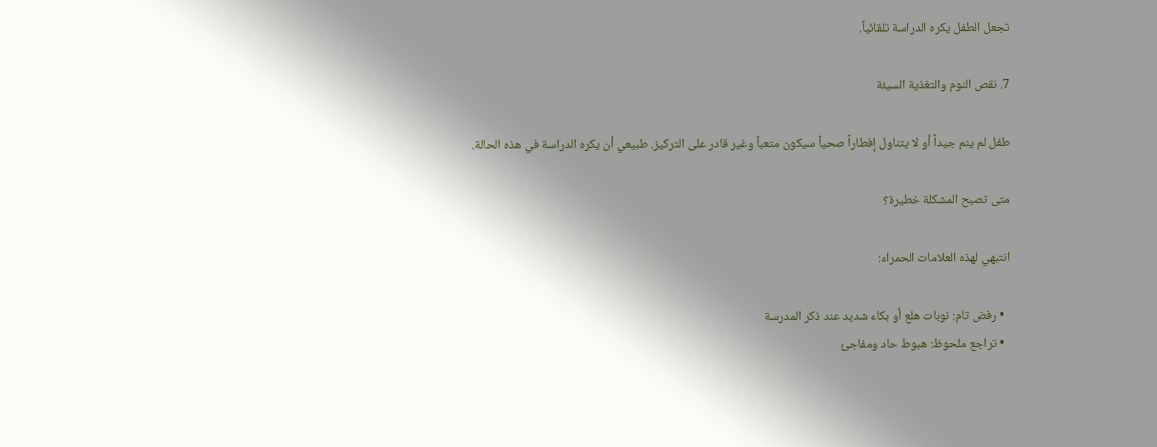تجعل الطفل يكره الدراسة تلقائياً.

7. نقص النوم والتغذية السيئة

طفل لم ينم جيداً أو لا يتناول إفطاراً صحياً سيكون متعباً وغير قادر على التركيز. طبيعي أن يكره الدراسة في هذه الحالة.

متى تصبح المشكلة خطيرة؟

انتبهي لهذه العلامات الحمراء:

  • رفض تام: نوبات هلع أو بكاء شديد عند ذكر المدرسة
  • تراجع ملحوظ: هبوط حاد ومفاجئ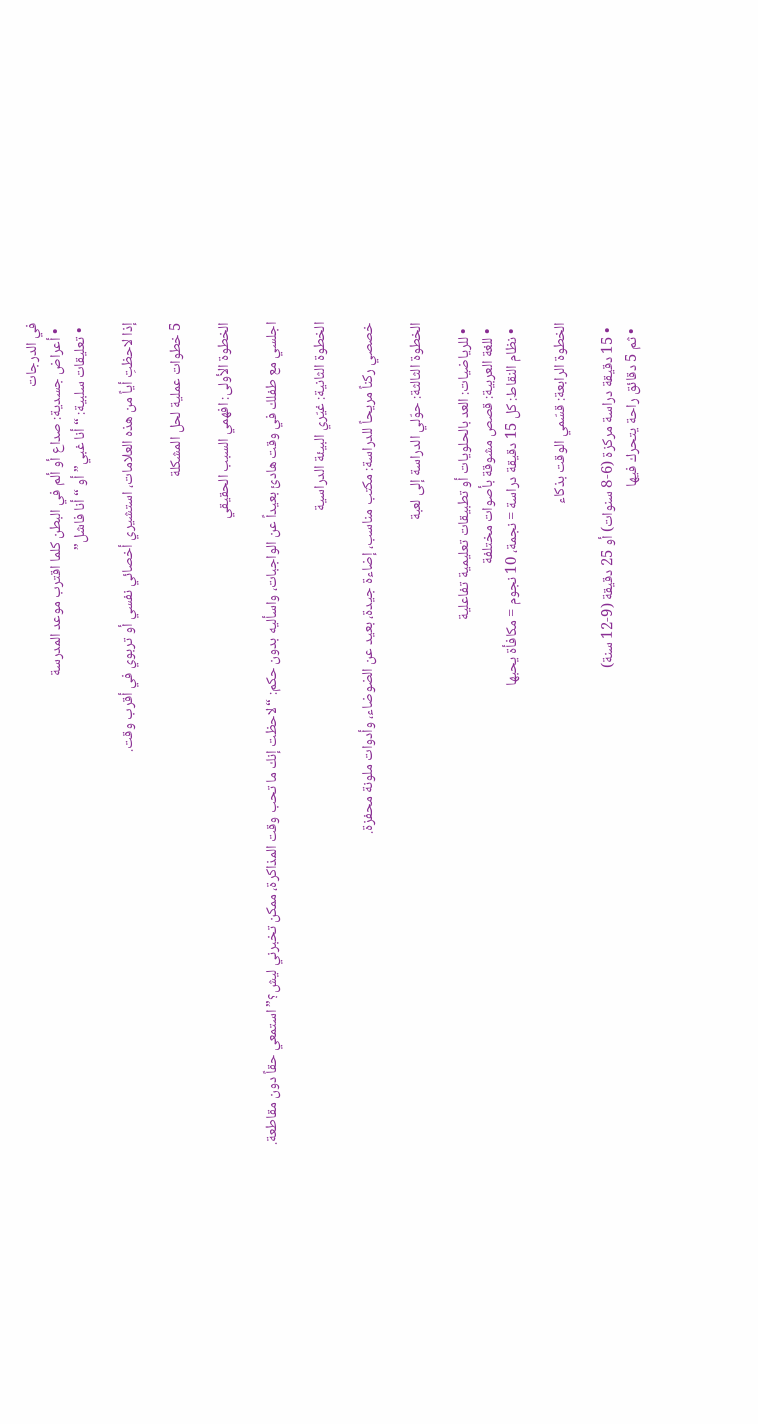في الدرجات
  • أعراض جسدية: صداع أو ألم في البطن كلما اقترب موعد المدرسة
  • تعليقات سلبية: “أنا غبي” أو “أنا فاشل”

إذا لاحظتِ أياً من هذه العلامات، استشيري أخصائي نفسي أو تربوي في أقرب وقت.

5 خطوات عملية لحل المشكلة

الخطوة الأولى: افهمي السبب الحقيقي

اجلسي مع طفلك في وقت هادئ بعيداً عن الواجبات، واسأليه بدون حكم: “لاحظت إنك ما تحب وقت المذاكرة، ممكن تخبرني ليش؟” استمعي حقاً دون مقاطعة.

الخطوة الثانية: غيّري البيئة الدراسية

خصصي ركناً مريحاً للدراسة: مكتب مناسب، إضاءة جيدة، بعيد عن الضوضاء، وأدوات ملونة محفزة.

الخطوة الثالثة: حوّلي الدراسة إلى لعبة

  • للرياضيات: العد بالحلويات أو تطبيقات تعليمية تفاعلية
  • للغة العربية: قصص مشوقة بأصوات مختلفة
  • نظام النقاط: كل 15 دقيقة دراسة = نجمة، 10 نجوم = مكافأة يحبها

الخطوة الرابعة: قسّمي الوقت بذكاء

  • 15 دقيقة دراسة مركزة (6-8 سنوات) أو 25 دقيقة (9-12 سنة)
  • ثم 5 دقائق راحة يتحرك فيها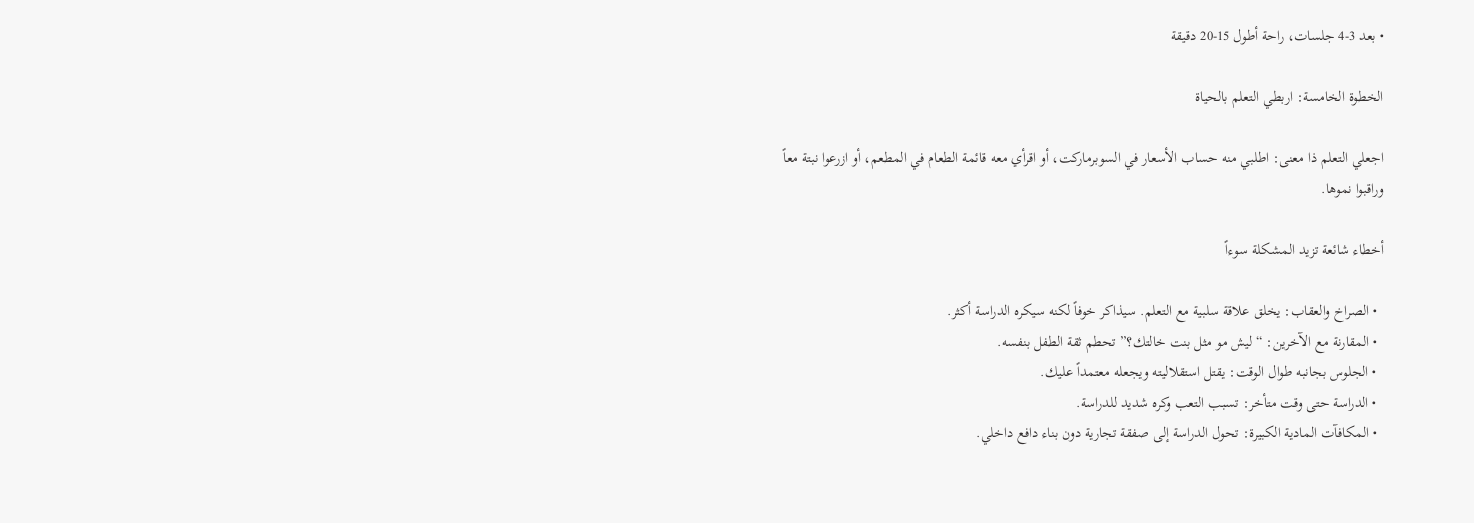• بعد 3-4 جلسات، راحة أطول 15-20 دقيقة

الخطوة الخامسة: اربطي التعلم بالحياة

اجعلي التعلم ذا معنى: اطلبي منه حساب الأسعار في السوبرماركت، أو اقرأي معه قائمة الطعام في المطعم، أو ازرعوا نبتة معاً وراقبوا نموها.

أخطاء شائعة تزيد المشكلة سوءاً

  • الصراخ والعقاب: يخلق علاقة سلبية مع التعلم. سيذاكر خوفاً لكنه سيكره الدراسة أكثر.
  • المقارنة مع الآخرين: “ليش مو مثل بنت خالتك؟” تحطم ثقة الطفل بنفسه.
  • الجلوس بجانبه طوال الوقت: يقتل استقلاليته ويجعله معتمداً عليك.
  • الدراسة حتى وقت متأخر: تسبب التعب وكره شديد للدراسة.
  • المكافآت المادية الكبيرة: تحول الدراسة إلى صفقة تجارية دون بناء دافع داخلي.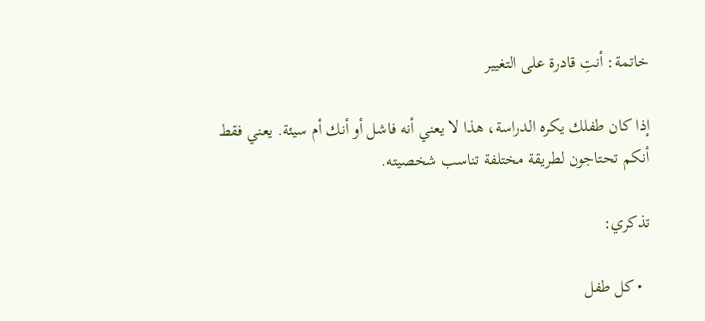خاتمة: أنتِ قادرة على التغيير

إذا كان طفلك يكره الدراسة، هذا لا يعني أنه فاشل أو أنك أم سيئة. يعني فقط أنكم تحتاجون لطريقة مختلفة تناسب شخصيته.

تذكري:

  • كل طفل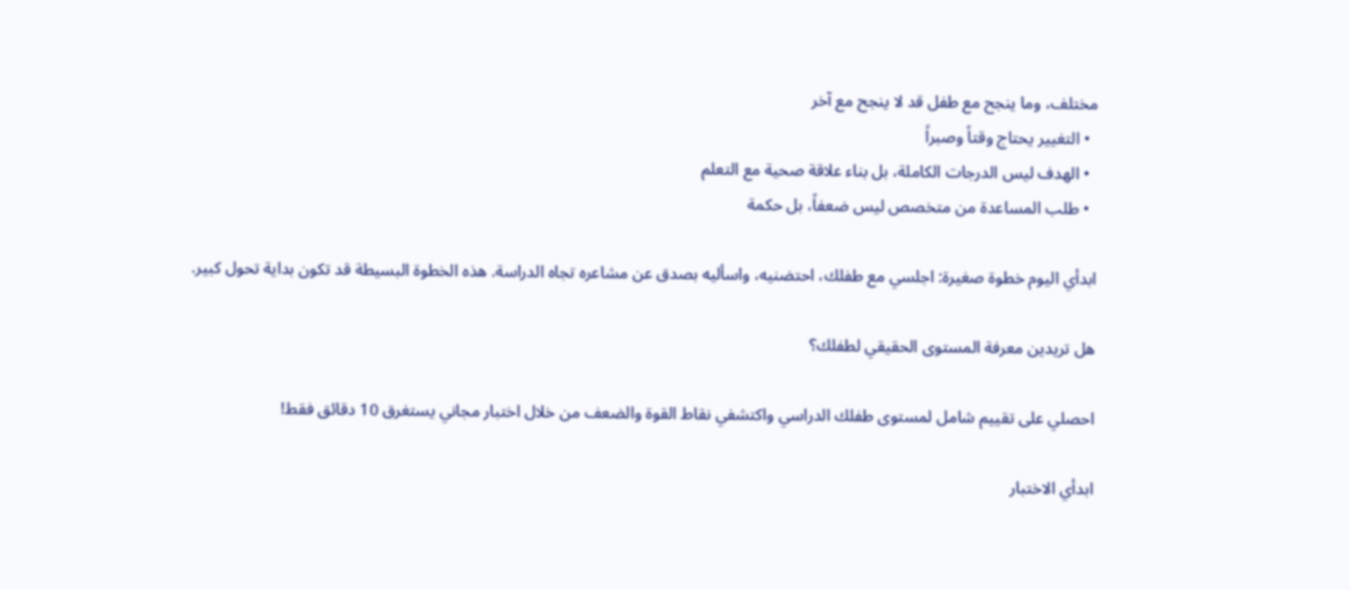مختلف، وما ينجح مع طفل قد لا ينجح مع آخر
  • التغيير يحتاج وقتاً وصبراً
  • الهدف ليس الدرجات الكاملة، بل بناء علاقة صحية مع التعلم
  • طلب المساعدة من متخصص ليس ضعفاً، بل حكمة

ابدأي اليوم خطوة صغيرة: اجلسي مع طفلك، احتضنيه، واسأليه بصدق عن مشاعره تجاه الدراسة. هذه الخطوة البسيطة قد تكون بداية تحول كبير.

هل تريدين معرفة المستوى الحقيقي لطفلك؟

احصلي على تقييم شامل لمستوى طفلك الدراسي واكتشفي نقاط القوة والضعف من خلال اختبار مجاني يستغرق 10 دقائق فقط!

ابدأي الاختبار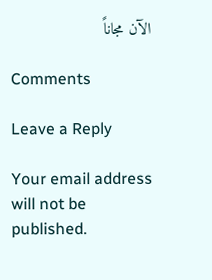الآن مجاناً

Comments

Leave a Reply

Your email address will not be published.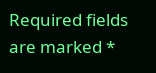Required fields are marked *